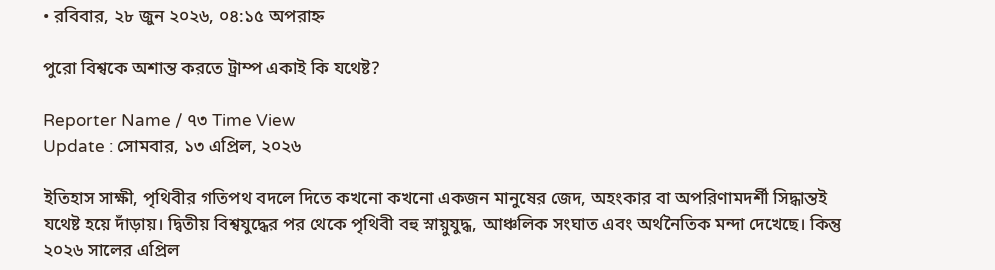• রবিবার, ২৮ জুন ২০২৬, ০৪:১৫ অপরাহ্ন

পুরো বিশ্বকে অশান্ত করতে ট্রাম্প একাই কি যথেষ্ট?

Reporter Name / ৭৩ Time View
Update : সোমবার, ১৩ এপ্রিল, ২০২৬

ইতিহাস সাক্ষী, পৃথিবীর গতিপথ বদলে দিতে কখনো কখনো একজন মানুষের জেদ, অহংকার বা অপরিণামদর্শী সিদ্ধান্তই যথেষ্ট হয়ে দাঁড়ায়। দ্বিতীয় বিশ্বযুদ্ধের পর থেকে পৃথিবী বহু স্নায়ুযুদ্ধ, আঞ্চলিক সংঘাত এবং অর্থনৈতিক মন্দা দেখেছে। কিন্তু ২০২৬ সালের এপ্রিল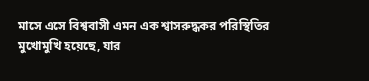মাসে এসে বিশ্ববাসী এমন এক শ্বাসরুদ্ধকর পরিস্থিতির মুখোমুখি হয়েছে, যার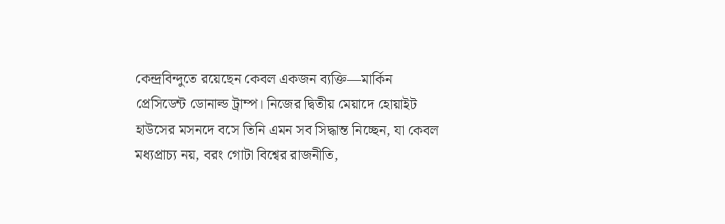কেন্দ্রবিন্দুতে রয়েছেন কেবল একজন ব্যক্তি—মার্কিন প্রেসিডেন্ট ডোনাল্ড ট্রাম্প। নিজের দ্বিতীয় মেয়াদে হোয়াইট হাউসের মসনদে বসে তিনি এমন সব সিদ্ধান্ত নিচ্ছেন, যা কেবল মধ্যপ্রাচ্য নয়, বরং গোটা বিশ্বের রাজনীতি,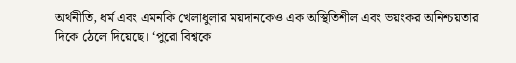অর্থনীতি, ধর্ম এবং এমনকি খেলাধুলার ময়দানকেও এক অস্থিতিশীল এবং ভয়ংকর অনিশ্চয়তার দিকে ঠেলে দিয়েছে। ‘পুরো বিশ্বকে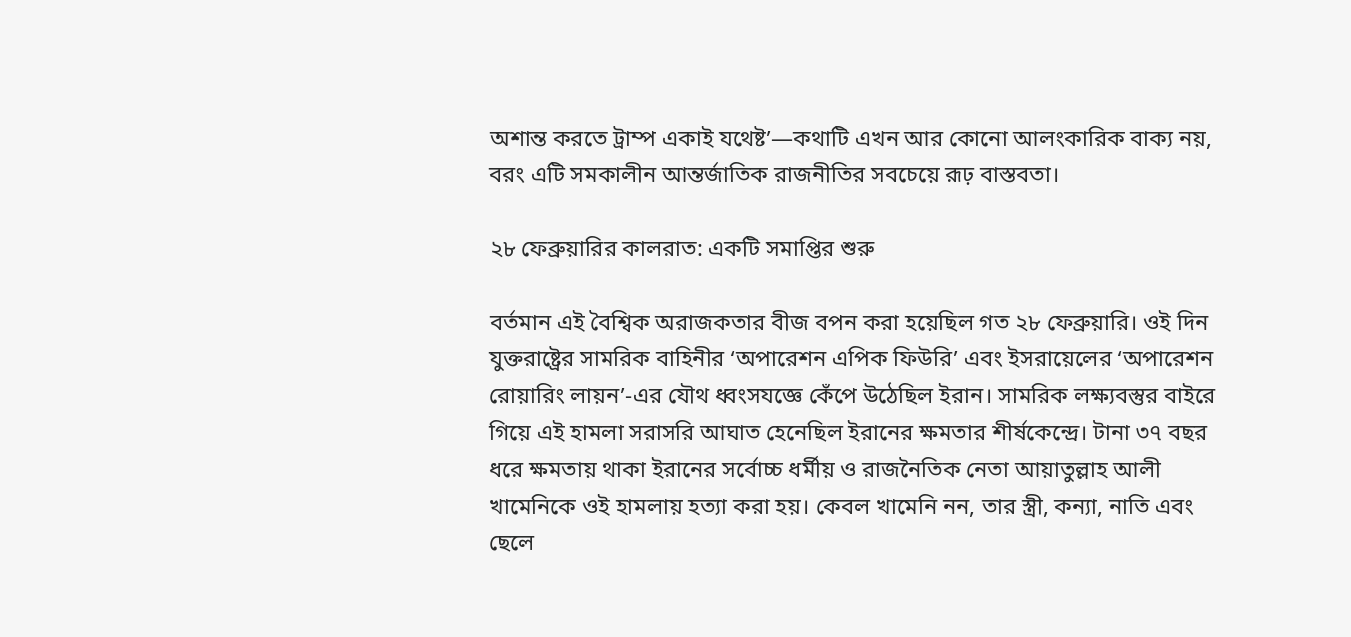অশান্ত করতে ট্রাম্প একাই যথেষ্ট’—কথাটি এখন আর কোনো আলংকারিক বাক্য নয়, বরং এটি সমকালীন আন্তর্জাতিক রাজনীতির সবচেয়ে রূঢ় বাস্তবতা।

২৮ ফেব্রুয়ারির কালরাত: একটি সমাপ্তির শুরু

বর্তমান এই বৈশ্বিক অরাজকতার বীজ বপন করা হয়েছিল গত ২৮ ফেব্রুয়ারি। ওই দিন যুক্তরাষ্ট্রের সামরিক বাহিনীর ‘অপারেশন এপিক ফিউরি’ এবং ইসরায়েলের ‘অপারেশন রোয়ারিং লায়ন’-এর যৌথ ধ্বংসযজ্ঞে কেঁপে উঠেছিল ইরান। সামরিক লক্ষ্যবস্তুর বাইরে গিয়ে এই হামলা সরাসরি আঘাত হেনেছিল ইরানের ক্ষমতার শীর্ষকেন্দ্রে। টানা ৩৭ বছর ধরে ক্ষমতায় থাকা ইরানের সর্বোচ্চ ধর্মীয় ও রাজনৈতিক নেতা আয়াতুল্লাহ আলী খামেনিকে ওই হামলায় হত্যা করা হয়। কেবল খামেনি নন, তার স্ত্রী, কন্যা, নাতি এবং ছেলে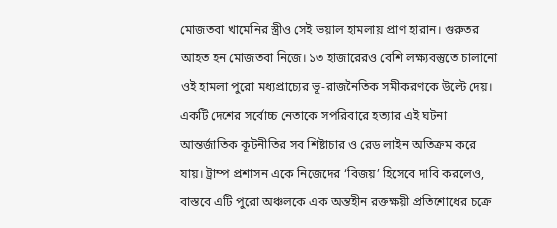মোজতবা খামেনির স্ত্রীও সেই ভয়াল হামলায় প্রাণ হারান। গুরুতর আহত হন মোজতবা নিজে। ১৩ হাজারেরও বেশি লক্ষ্যবস্তুতে চালানো ওই হামলা পুরো মধ্যপ্রাচ্যের ভূ-রাজনৈতিক সমীকরণকে উল্টে দেয়। একটি দেশের সর্বোচ্চ নেতাকে সপরিবারে হত্যার এই ঘটনা আন্তর্জাতিক কূটনীতির সব শিষ্টাচার ও রেড লাইন অতিক্রম করে যায়। ট্রাম্প প্রশাসন একে নিজেদের ‘বিজয়’ হিসেবে দাবি করলেও, বাস্তবে এটি পুরো অঞ্চলকে এক অন্তহীন রক্তক্ষয়ী প্রতিশোধের চক্রে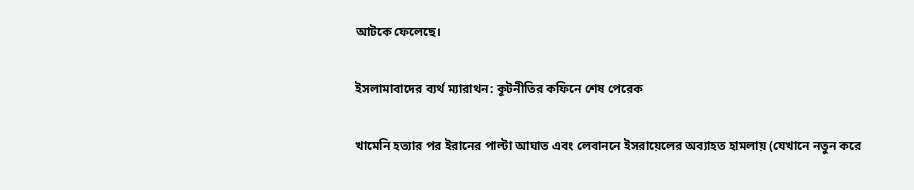আটকে ফেলেছে।

ইসলামাবাদের ব্যর্থ ম্যারাথন: কূটনীতির কফিনে শেষ পেরেক

খামেনি হত্যার পর ইরানের পাল্টা আঘাত এবং লেবাননে ইসরায়েলের অব্যাহত হামলায় (যেখানে নতুন করে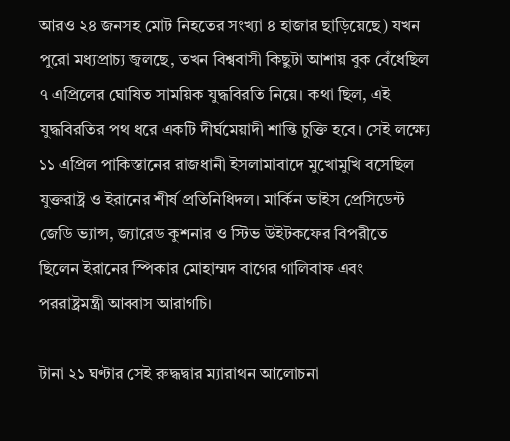আরও ২৪ জনসহ মোট নিহতের সংখ্যা ৪ হাজার ছাড়িয়েছে) যখন পুরো মধ্যপ্রাচ্য জ্বলছে, তখন বিশ্ববাসী কিছুটা আশায় বুক বেঁধেছিল ৭ এপ্রিলের ঘোষিত সাময়িক যুদ্ধবিরতি নিয়ে। কথা ছিল, এই যুদ্ধবিরতির পথ ধরে একটি দীর্ঘমেয়াদী শান্তি চুক্তি হবে। সেই লক্ষ্যে ১১ এপ্রিল পাকিস্তানের রাজধানী ইসলামাবাদে মুখোমুখি বসেছিল যুক্তরাষ্ট্র ও ইরানের শীর্ষ প্রতিনিধিদল। মার্কিন ভাইস প্রেসিডেন্ট জেডি ভ্যান্স, জ্যারেড কুশনার ও স্টিভ উইটকফের বিপরীতে ছিলেন ইরানের স্পিকার মোহাম্মদ বাগের গালিবাফ এবং পররাষ্ট্রমন্ত্রী আব্বাস আরাগচি।

টানা ২১ ঘণ্টার সেই রুদ্ধদ্বার ম্যারাথন আলোচনা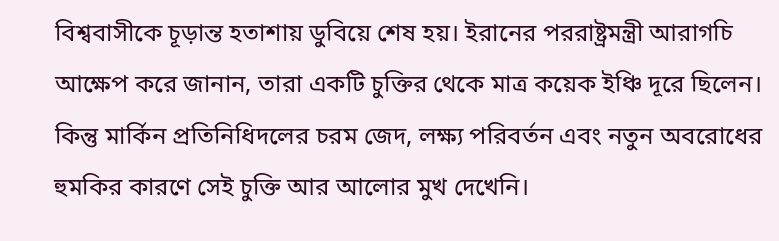বিশ্ববাসীকে চূড়ান্ত হতাশায় ডুবিয়ে শেষ হয়। ইরানের পররাষ্ট্রমন্ত্রী আরাগচি আক্ষেপ করে জানান, তারা একটি চুক্তির থেকে মাত্র কয়েক ইঞ্চি দূরে ছিলেন। কিন্তু মার্কিন প্রতিনিধিদলের চরম জেদ, লক্ষ্য পরিবর্তন এবং নতুন অবরোধের হুমকির কারণে সেই চুক্তি আর আলোর মুখ দেখেনি।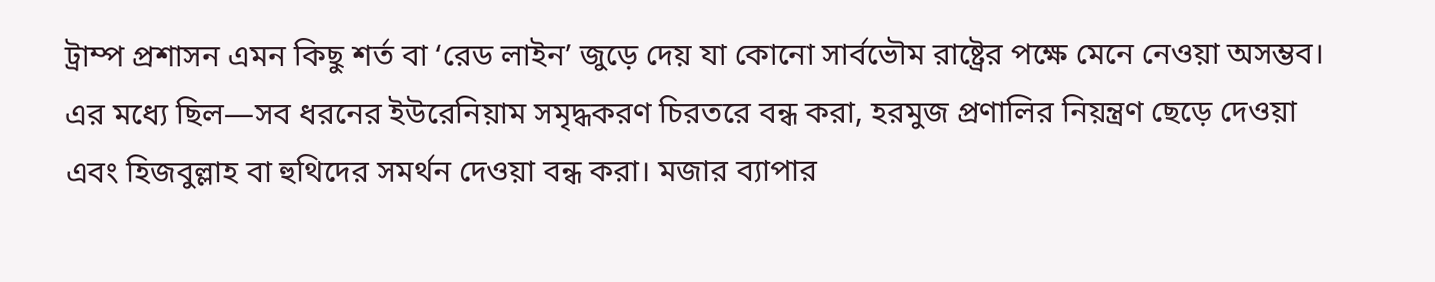ট্রাম্প প্রশাসন এমন কিছু শর্ত বা ‘রেড লাইন’ জুড়ে দেয় যা কোনো সার্বভৌম রাষ্ট্রের পক্ষে মেনে নেওয়া অসম্ভব। এর মধ্যে ছিল—সব ধরনের ইউরেনিয়াম সমৃদ্ধকরণ চিরতরে বন্ধ করা, হরমুজ প্রণালির নিয়ন্ত্রণ ছেড়ে দেওয়া এবং হিজবুল্লাহ বা হুথিদের সমর্থন দেওয়া বন্ধ করা। মজার ব্যাপার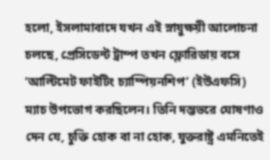হলো, ইসলামাবাদে যখন এই স্নায়ুক্ষয়ী আলোচনা চলছে, প্রেসিডেন্ট ট্রাম্প তখন ফ্লোরিডায় বসে ‘আল্টিমেট ফাইটিং চ্যাম্পিয়নশিপ’ (ইউএফসি) ম্যাচ উপভোগ করছিলেন। তিনি দম্ভভরে ঘোষণাও দেন যে, চুক্তি হোক বা না হোক, যুক্তরাষ্ট্র এমনিতেই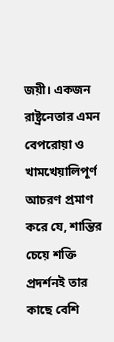জয়ী। একজন রাষ্ট্রনেতার এমন বেপরোয়া ও খামখেয়ালিপূর্ণ আচরণ প্রমাণ করে যে, শান্তির চেয়ে শক্তি প্রদর্শনই তার কাছে বেশি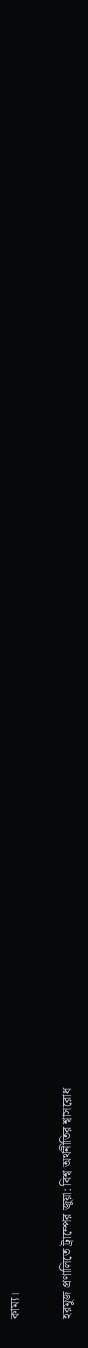কাম্য।

হরমুজ প্রণালিতে ট্রাম্পের জুয়া: বিশ্ব অর্থনীতির শ্বাসরোধ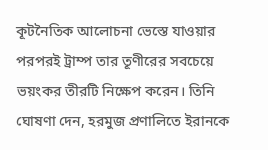কূটনৈতিক আলোচনা ভেস্তে যাওয়ার পরপরই ট্রাম্প তার তূণীরের সবচেয়ে ভয়ংকর তীরটি নিক্ষেপ করেন। তিনি ঘোষণা দেন, হরমুজ প্রণালিতে ইরানকে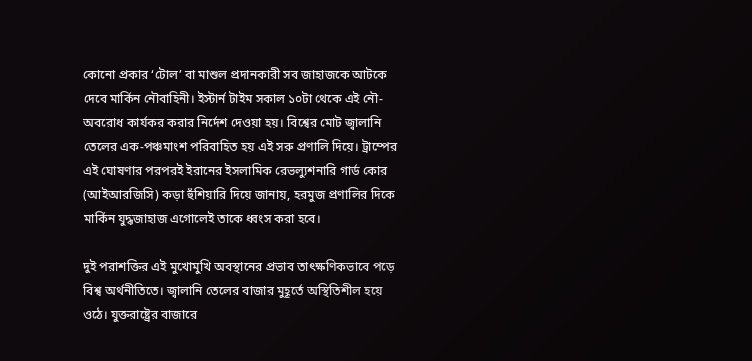কোনো প্রকার ‘টোল’ বা মাশুল প্রদানকারী সব জাহাজকে আটকে দেবে মার্কিন নৌবাহিনী। ইস্টার্ন টাইম সকাল ১০টা থেকে এই নৌ-অবরোধ কার্যকর করার নির্দেশ দেওয়া হয়। বিশ্বের মোট জ্বালানি তেলের এক-পঞ্চমাংশ পরিবাহিত হয় এই সরু প্রণালি দিয়ে। ট্রাম্পের এই ঘোষণার পরপরই ইরানের ইসলামিক রেভল্যুশনারি গার্ড কোর (আইআরজিসি) কড়া হুঁশিয়ারি দিয়ে জানায়, হরমুজ প্রণালির দিকে মার্কিন যুদ্ধজাহাজ এগোলেই তাকে ধ্বংস করা হবে।

দুই পরাশক্তির এই মুখোমুখি অবস্থানের প্রভাব তাৎক্ষণিকভাবে পড়ে বিশ্ব অর্থনীতিতে। জ্বালানি তেলের বাজার মুহূর্তে অস্থিতিশীল হয়ে ওঠে। যুক্তরাষ্ট্রের বাজারে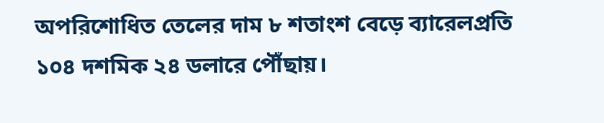অপরিশোধিত তেলের দাম ৮ শতাংশ বেড়ে ব্যারেলপ্রতি ১০৪ দশমিক ২৪ ডলারে পৌঁছায়।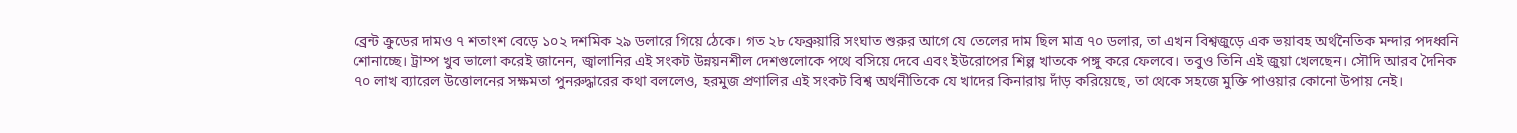ব্রেন্ট ক্রুডের দামও ৭ শতাংশ বেড়ে ১০২ দশমিক ২৯ ডলারে গিয়ে ঠেকে। গত ২৮ ফেব্রুয়ারি সংঘাত শুরুর আগে যে তেলের দাম ছিল মাত্র ৭০ ডলার, তা এখন বিশ্বজুড়ে এক ভয়াবহ অর্থনৈতিক মন্দার পদধ্বনি শোনাচ্ছে। ট্রাম্প খুব ভালো করেই জানেন, জ্বালানির এই সংকট উন্নয়নশীল দেশগুলোকে পথে বসিয়ে দেবে এবং ইউরোপের শিল্প খাতকে পঙ্গু করে ফেলবে। তবুও তিনি এই জুয়া খেলছেন। সৌদি আরব দৈনিক ৭০ লাখ ব্যারেল উত্তোলনের সক্ষমতা পুনরুদ্ধারের কথা বললেও, হরমুজ প্রণালির এই সংকট বিশ্ব অর্থনীতিকে যে খাদের কিনারায় দাঁড় করিয়েছে, তা থেকে সহজে মুক্তি পাওয়ার কোনো উপায় নেই।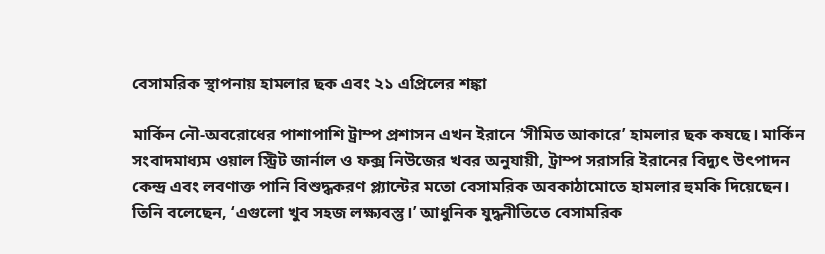বেসামরিক স্থাপনায় হামলার ছক এবং ২১ এপ্রিলের শঙ্কা

মার্কিন নৌ-অবরোধের পাশাপাশি ট্রাম্প প্রশাসন এখন ইরানে ‘সীমিত আকারে’ হামলার ছক কষছে। মার্কিন সংবাদমাধ্যম ওয়াল স্ট্রিট জার্নাল ও ফক্স নিউজের খবর অনুযায়ী, ট্রাম্প সরাসরি ইরানের বিদ্যুৎ উৎপাদন কেন্দ্র এবং লবণাক্ত পানি বিশুদ্ধকরণ প্ল্যান্টের মতো বেসামরিক অবকাঠামোতে হামলার হুমকি দিয়েছেন। তিনি বলেছেন, ‘এগুলো খুব সহজ লক্ষ্যবস্তু।’ আধুনিক যুদ্ধনীতিতে বেসামরিক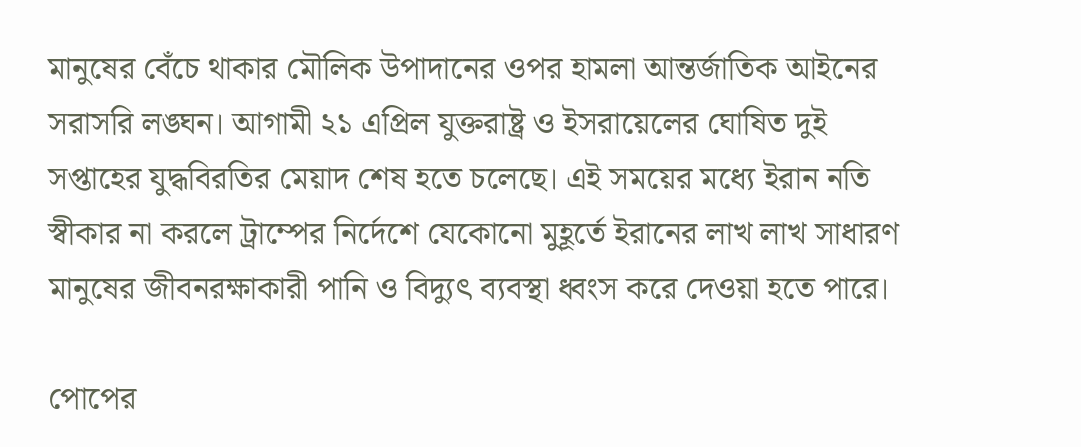মানুষের বেঁচে থাকার মৌলিক উপাদানের ওপর হামলা আন্তর্জাতিক আইনের সরাসরি লঙ্ঘন। আগামী ২১ এপ্রিল যুক্তরাষ্ট্র ও ইসরায়েলের ঘোষিত দুই সপ্তাহের যুদ্ধবিরতির মেয়াদ শেষ হতে চলেছে। এই সময়ের মধ্যে ইরান নতি স্বীকার না করলে ট্রাম্পের নির্দেশে যেকোনো মুহূর্তে ইরানের লাখ লাখ সাধারণ মানুষের জীবনরক্ষাকারী পানি ও বিদ্যুৎ ব্যবস্থা ধ্বংস করে দেওয়া হতে পারে।

পোপের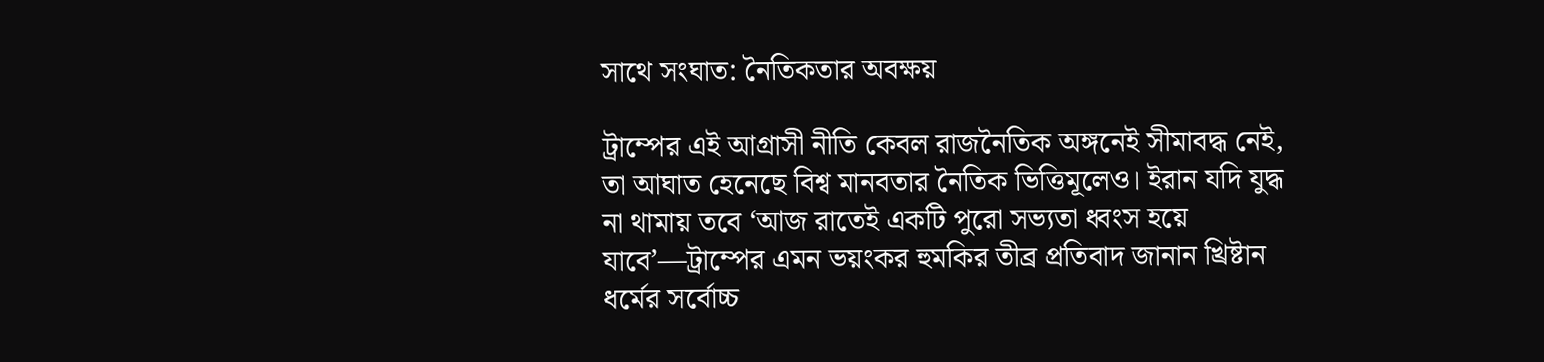সাথে সংঘাত: নৈতিকতার অবক্ষয়

ট্রাম্পের এই আগ্রাসী নীতি কেবল রাজনৈতিক অঙ্গনেই সীমাবদ্ধ নেই, তা আঘাত হেনেছে বিশ্ব মানবতার নৈতিক ভিত্তিমূলেও। ইরান যদি যুদ্ধ না থামায় তবে ‘আজ রাতেই একটি পুরো সভ্যতা ধ্বংস হয়ে যাবে’—ট্রাম্পের এমন ভয়ংকর হুমকির তীব্র প্রতিবাদ জানান খ্রিষ্টান ধর্মের সর্বোচ্চ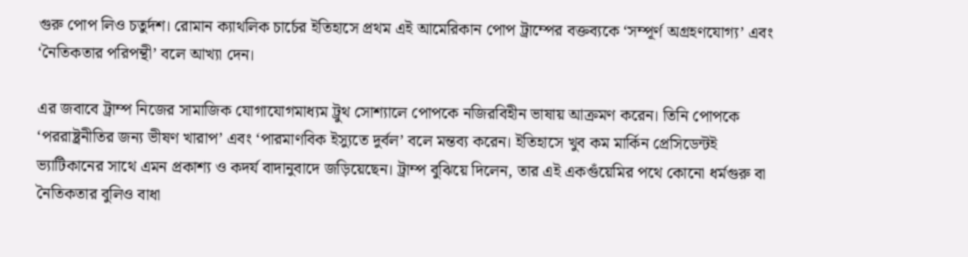গুরু পোপ লিও চতুর্দশ। রোমান ক্যাথলিক চার্চের ইতিহাসে প্রথম এই আমেরিকান পোপ ট্রাম্পের বক্তব্যকে ‘সম্পূর্ণ অগ্রহণযোগ্য’ এবং ‘নৈতিকতার পরিপন্থী’ বলে আখ্যা দেন।

এর জবাবে ট্রাম্প নিজের সামাজিক যোগাযোগমাধ্যম ট্রুথ সোশ্যালে পোপকে নজিরবিহীন ভাষায় আক্রমণ করেন। তিনি পোপকে ‘পররাষ্ট্রনীতির জন্য ভীষণ খারাপ’ এবং ‘পারমাণবিক ইস্যুতে দুর্বল’ বলে মন্তব্য করেন। ইতিহাসে খুব কম মার্কিন প্রেসিডেন্টই ভ্যাটিকানের সাথে এমন প্রকাশ্য ও কদর্য বাদানুবাদে জড়িয়েছেন। ট্রাম্প বুঝিয়ে দিলেন, তার এই একগুঁয়েমির পথে কোনো ধর্মগুরু বা নৈতিকতার বুলিও বাধা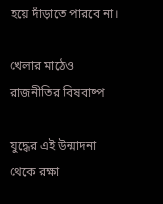হয়ে দাঁড়াতে পারবে না।

খেলার মাঠেও রাজনীতির বিষবাষ্প

যুদ্ধের এই উন্মাদনা থেকে রক্ষা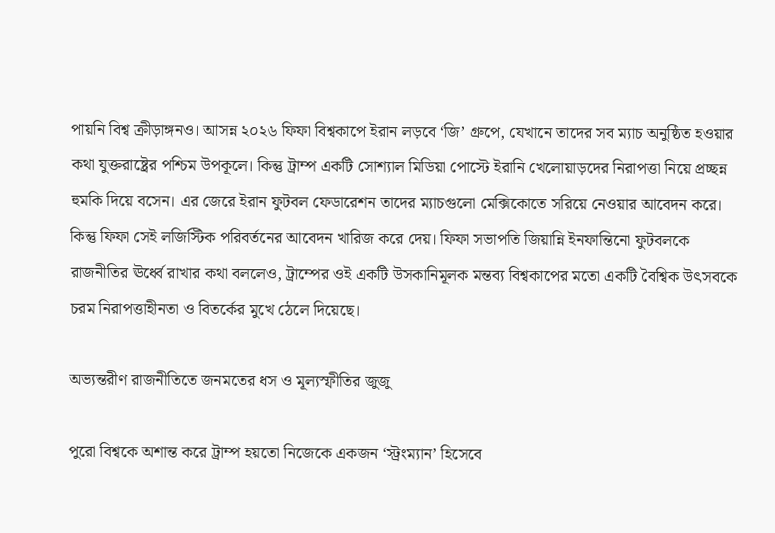পায়নি বিশ্ব ক্রীড়াঙ্গনও। আসন্ন ২০২৬ ফিফা বিশ্বকাপে ইরান লড়বে ‘জি’ গ্রুপে, যেখানে তাদের সব ম্যাচ অনুষ্ঠিত হওয়ার কথা যুক্তরাষ্ট্রের পশ্চিম উপকূলে। কিন্তু ট্রাম্প একটি সোশ্যাল মিডিয়া পোস্টে ইরানি খেলোয়াড়দের নিরাপত্তা নিয়ে প্রচ্ছন্ন হুমকি দিয়ে বসেন। এর জেরে ইরান ফুটবল ফেডারেশন তাদের ম্যাচগুলো মেক্সিকোতে সরিয়ে নেওয়ার আবেদন করে। কিন্তু ফিফা সেই লজিস্টিক পরিবর্তনের আবেদন খারিজ করে দেয়। ফিফা সভাপতি জিয়ান্নি ইনফান্তিনো ফুটবলকে রাজনীতির ঊর্ধ্বে রাখার কথা বললেও, ট্রাম্পের ওই একটি উসকানিমূলক মন্তব্য বিশ্বকাপের মতো একটি বৈশ্বিক উৎসবকে চরম নিরাপত্তাহীনতা ও বিতর্কের মুখে ঠেলে দিয়েছে।

অভ্যন্তরীণ রাজনীতিতে জনমতের ধস ও মূল্যস্ফীতির জুজু

পুরো বিশ্বকে অশান্ত করে ট্রাম্প হয়তো নিজেকে একজন ‘স্ট্রংম্যান’ হিসেবে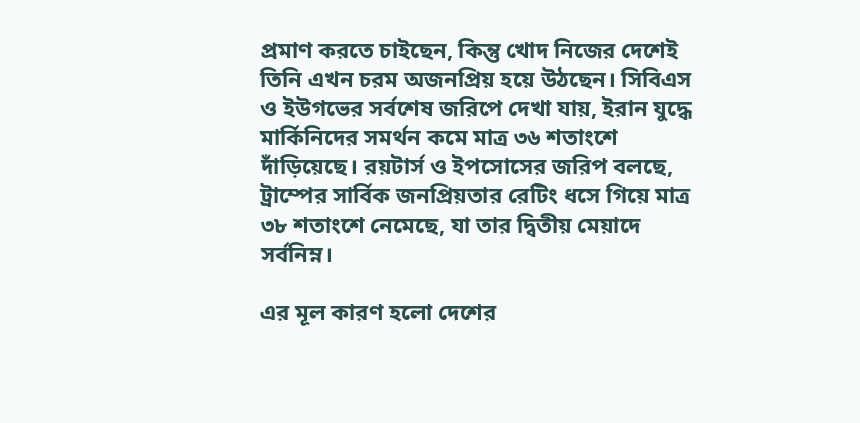প্রমাণ করতে চাইছেন, কিন্তু খোদ নিজের দেশেই তিনি এখন চরম অজনপ্রিয় হয়ে উঠছেন। সিবিএস ও ইউগভের সর্বশেষ জরিপে দেখা যায়, ইরান যুদ্ধে মার্কিনিদের সমর্থন কমে মাত্র ৩৬ শতাংশে দাঁড়িয়েছে। রয়টার্স ও ইপসোসের জরিপ বলছে, ট্রাম্পের সার্বিক জনপ্রিয়তার রেটিং ধসে গিয়ে মাত্র ৩৮ শতাংশে নেমেছে, যা তার দ্বিতীয় মেয়াদে সর্বনিম্ন।

এর মূল কারণ হলো দেশের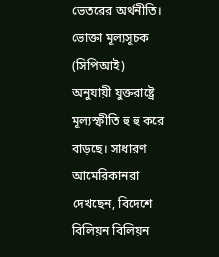ভেতরের অর্থনীতি। ভোক্তা মূল্যসূচক (সিপিআই) অনুযায়ী যুক্তরাষ্ট্রে মূল্যস্ফীতি হু হু করে বাড়ছে। সাধারণ আমেরিকানরা দেখছেন, বিদেশে বিলিয়ন বিলিয়ন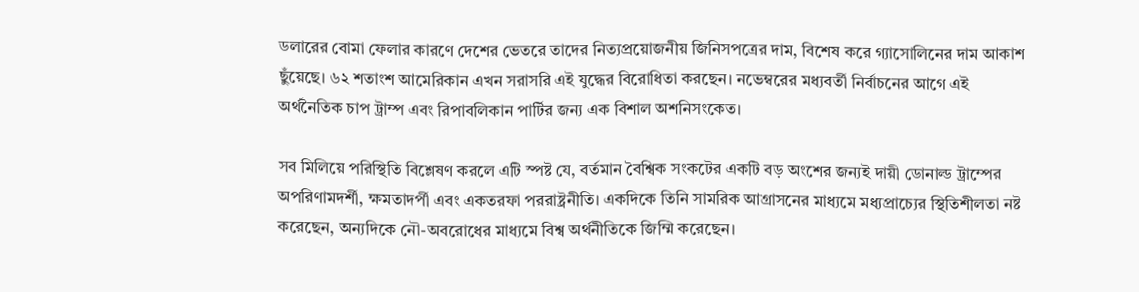ডলারের বোমা ফেলার কারণে দেশের ভেতরে তাদের নিত্যপ্রয়োজনীয় জিনিসপত্রের দাম, বিশেষ করে গ্যাসোলিনের দাম আকাশ ছুঁয়েছে। ৬২ শতাংশ আমেরিকান এখন সরাসরি এই যুদ্ধের বিরোধিতা করছেন। নভেম্বরের মধ্যবর্তী নির্বাচনের আগে এই অর্থনৈতিক চাপ ট্রাম্প এবং রিপাবলিকান পার্টির জন্য এক বিশাল অশনিসংকেত।

সব মিলিয়ে পরিস্থিতি বিশ্লেষণ করলে এটি স্পষ্ট যে, বর্তমান বৈশ্বিক সংকটের একটি বড় অংশের জন্যই দায়ী ডোনাল্ড ট্রাম্পের অপরিণামদর্শী, ক্ষমতাদর্পী এবং একতরফা পররাষ্ট্রনীতি। একদিকে তিনি সামরিক আগ্রাসনের মাধ্যমে মধ্যপ্রাচ্যের স্থিতিশীলতা নষ্ট করেছেন, অন্যদিকে নৌ-অবরোধের মাধ্যমে বিশ্ব অর্থনীতিকে জিম্মি করেছেন।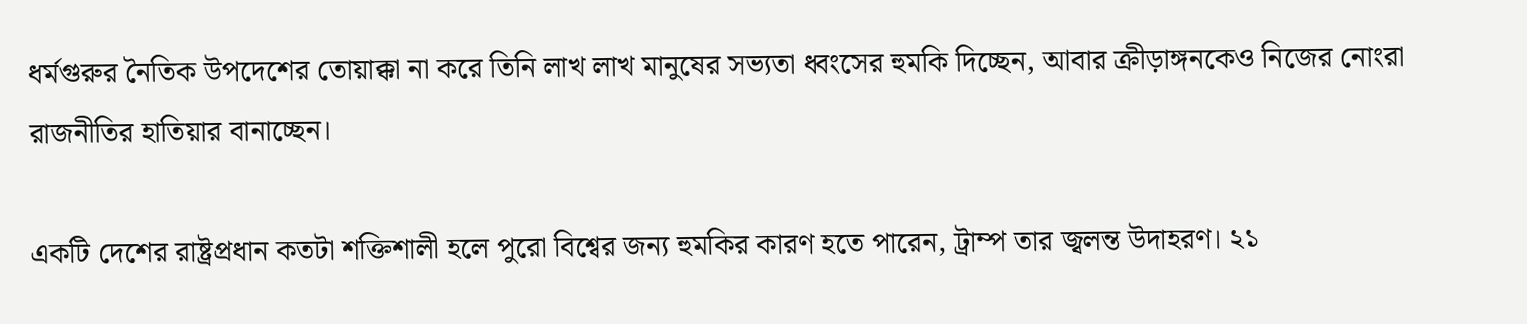ধর্মগুরুর নৈতিক উপদেশের তোয়াক্কা না করে তিনি লাখ লাখ মানুষের সভ্যতা ধ্বংসের হুমকি দিচ্ছেন, আবার ক্রীড়াঙ্গনকেও নিজের নোংরা রাজনীতির হাতিয়ার বানাচ্ছেন।

একটি দেশের রাষ্ট্রপ্রধান কতটা শক্তিশালী হলে পুরো বিশ্বের জন্য হুমকির কারণ হতে পারেন, ট্রাম্প তার জ্বলন্ত উদাহরণ। ২১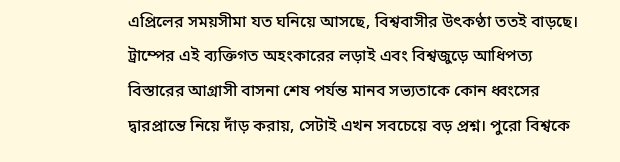এপ্রিলের সময়সীমা যত ঘনিয়ে আসছে, বিশ্ববাসীর উৎকণ্ঠা ততই বাড়ছে। ট্রাম্পের এই ব্যক্তিগত অহংকারের লড়াই এবং বিশ্বজুড়ে আধিপত্য বিস্তারের আগ্রাসী বাসনা শেষ পর্যন্ত মানব সভ্যতাকে কোন ধ্বংসের দ্বারপ্রান্তে নিয়ে দাঁড় করায়, সেটাই এখন সবচেয়ে বড় প্রশ্ন। পুরো বিশ্বকে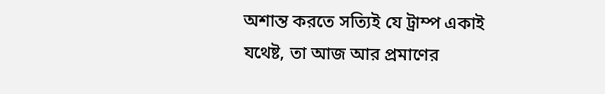অশান্ত করতে সত্যিই যে ট্রাম্প একাই যথেষ্ট, তা আজ আর প্রমাণের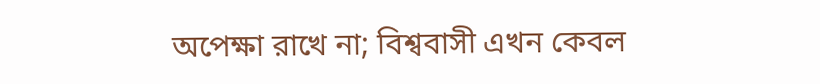অপেক্ষা রাখে না; বিশ্ববাসী এখন কেবল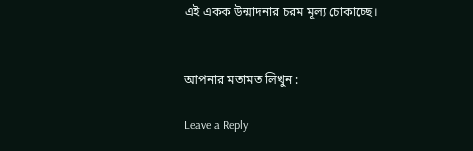এই একক উন্মাদনার চরম মূল্য চোকাচ্ছে।


আপনার মতামত লিখুন :

Leave a Reply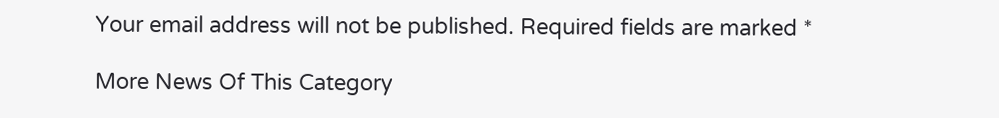Your email address will not be published. Required fields are marked *

More News Of This Category